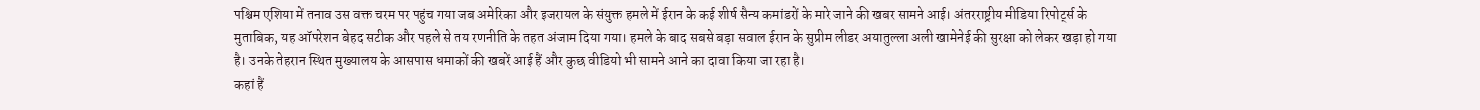पश्चिम एशिया में तनाव उस वक्त चरम पर पहुंच गया जब अमेरिका और इजरायल के संयुक्त हमले में ईरान के कई शीर्ष सैन्य कमांडरों के मारे जाने की खबर सामने आई। अंतरराष्ट्रीय मीडिया रिपोर्ट्स के मुताबिक, यह ऑपरेशन बेहद सटीक और पहले से तय रणनीति के तहत अंजाम दिया गया। हमले के बाद सबसे बड़ा सवाल ईरान के सुप्रीम लीडर अयातुल्ला अली खामेनेई की सुरक्षा को लेकर खड़ा हो गया है। उनके तेहरान स्थित मुख्यालय के आसपास धमाकों की खबरें आई हैं और कुछ वीडियो भी सामने आने का दावा किया जा रहा है।
कहां हैं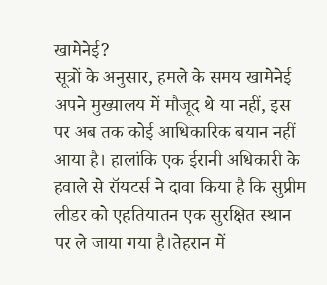खामेनेई?
सूत्रों के अनुसार, हमले के समय खामेनेई अपने मुख्यालय में मौजूद थे या नहीं, इस पर अब तक कोई आधिकारिक बयान नहीं आया है। हालांकि एक ईरानी अधिकारी के हवाले से रॉयटर्स ने दावा किया है कि सुप्रीम लीडर को एहतियातन एक सुरक्षित स्थान पर ले जाया गया है।तेहरान में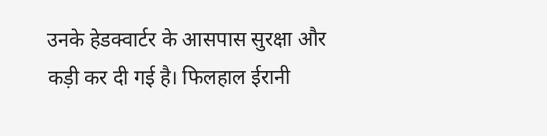उनके हेडक्वार्टर के आसपास सुरक्षा और कड़ी कर दी गई है। फिलहाल ईरानी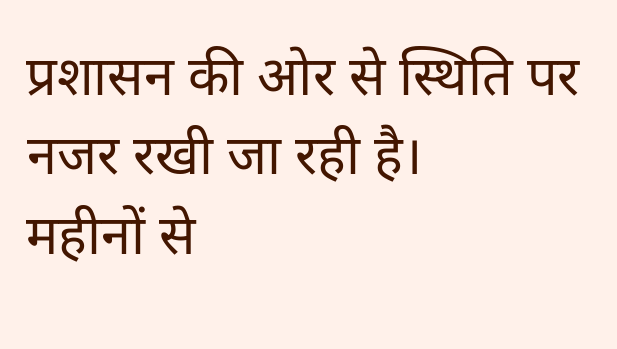प्रशासन की ओर से स्थिति पर नजर रखी जा रही है।
महीनों से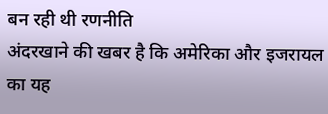बन रही थी रणनीति
अंदरखाने की खबर है कि अमेरिका और इजरायल का यह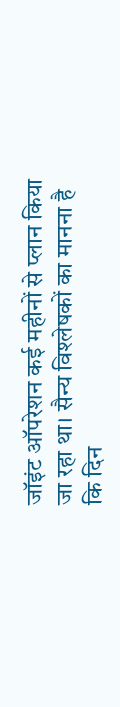जॉइंट ऑपरेशन कई महीनों से प्लान किया जा रहा था। सैन्य विश्लेषकों का मानना है कि दिन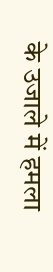के उजाले में हमला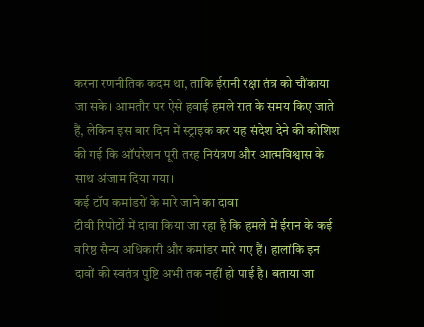करना रणनीतिक कदम था, ताकि ईरानी रक्षा तंत्र को चौंकाया जा सके। आमतौर पर ऐसे हवाई हमले रात के समय किए जाते हैं, लेकिन इस बार दिन में स्ट्राइक कर यह संदेश देने की कोशिश की गई कि ऑपरेशन पूरी तरह नियंत्रण और आत्मविश्वास के साथ अंजाम दिया गया।
कई टॉप कमांडरों के मारे जाने का दावा
टीवी रिपोर्टों में दावा किया जा रहा है कि हमले में ईरान के कई वरिष्ठ सैन्य अधिकारी और कमांडर मारे गए हैं। हालांकि इन दावों की स्वतंत्र पुष्टि अभी तक नहीं हो पाई है। बताया जा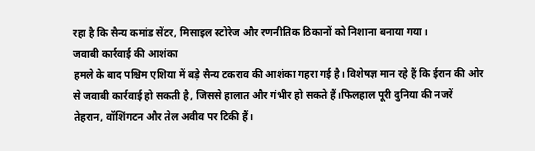रहा है कि सैन्य कमांड सेंटर, मिसाइल स्टोरेज और रणनीतिक ठिकानों को निशाना बनाया गया।
जवाबी कार्रवाई की आशंका
हमले के बाद पश्चिम एशिया में बड़े सैन्य टकराव की आशंका गहरा गई है। विशेषज्ञ मान रहे हैं कि ईरान की ओर से जवाबी कार्रवाई हो सकती है, जिससे हालात और गंभीर हो सकते हैं।फिलहाल पूरी दुनिया की नजरें तेहरान, वॉशिंगटन और तेल अवीव पर टिकी हैं।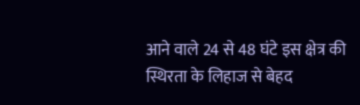आने वाले 24 से 48 घंटे इस क्षेत्र की स्थिरता के लिहाज से बेहद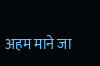अहम माने जा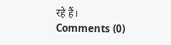रहे हैं।
Comments (0)